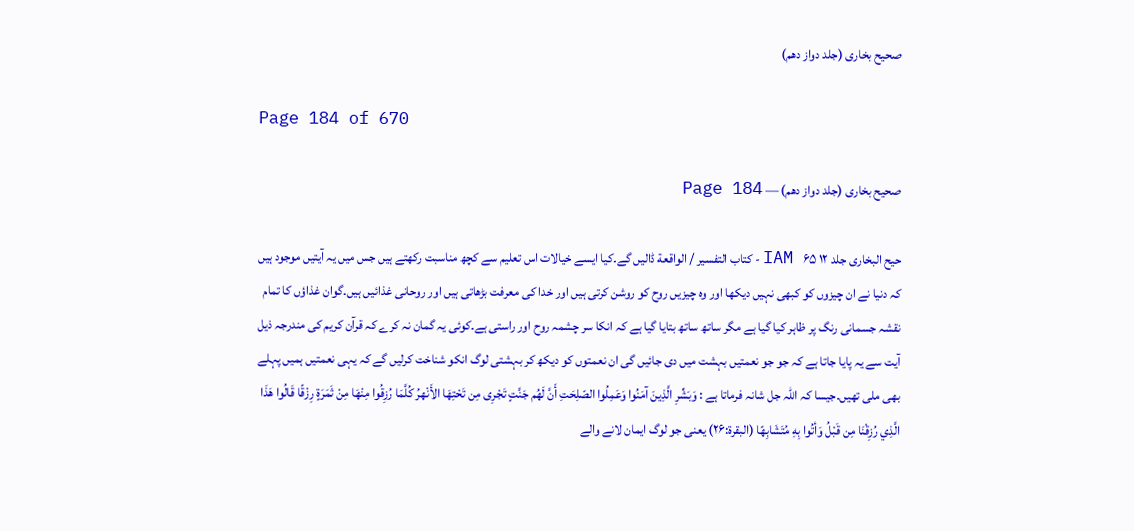صحیح بخاری (جلد دواز دھم)

Page 184 of 670

صحیح بخاری (جلد دواز دھم) — Page 184

حیح البخاری جلد ۱۲ IAM ۶۵ - کتاب التفسير / الواقعة ڈالیں گے۔کیا ایسے خیالات اس تعلیم سے کچھ مناسبت رکھتے ہیں جس میں یہ آیتیں موجود ہیں کہ دنیا نے ان چیزوں کو کبھی نہیں دیکھا اور وہ چیزیں روح کو روشن کرتی ہیں اور خدا کی معرفت بڑھاتی ہیں اور روحانی غذائیں ہیں۔گوان غذاؤں کا تمام نقشہ جسمانی رنگ پر ظاہر کیا گیا ہے مگر ساتھ ساتھ بتایا گیا ہے کہ انکا سر چشمہ روح اور راستی ہے۔کوئی یہ گمان نہ کرے کہ قرآن کریم کی مندرجہ ذیل آیت سے یہ پایا جاتا ہے کہ جو جو نعمتیں بہشت میں دی جائیں گی ان نعمتوں کو دیکھ کر بہشتی لوگ انکو شناخت کرلیں گے کہ یہی نعمتیں ہمیں پہلے بھی ملی تھیں۔جیسا کہ اللہ جل شانہ فرماتا ہے : وَبَشِّرِ الَّذِينَ آمَنُوا وَعَمِلُوا الصّلِحَتِ أَنَّ لَهُم جَنَّتٍ تَجْرِى مِن تَحْتِهَا الأَنْهرُ كُلَّمَا رُزِقُوا مِنْهَا مِنْ ثَمَرَةٍ رِزْقًا قَالُوا هَذَا الَّذِي رُزِقْنَا مِن قَبْلُ وَأتُوا بِهِ مُتَشَابِهًا (البقرۃ:۲۶) یعنی جو لوگ ایمان لانے والے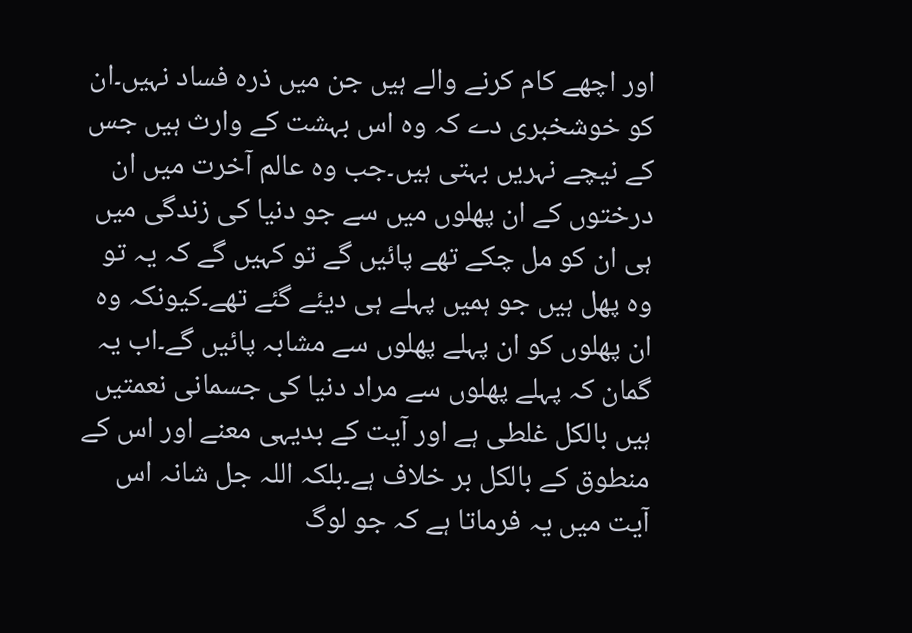اور اچھے کام کرنے والے ہیں جن میں ذرہ فساد نہیں۔ان کو خوشخبری دے کہ وہ اس بہشت کے وارث ہیں جس کے نیچے نہریں بہتی ہیں۔جب وہ عالم آخرت میں ان درختوں کے ان پھلوں میں سے جو دنیا کی زندگی میں ہی ان کو مل چکے تھے پائیں گے تو کہیں گے کہ یہ تو وہ پھل ہیں جو ہمیں پہلے ہی دیئے گئے تھے۔کیونکہ وہ ان پھلوں کو ان پہلے پھلوں سے مشابہ پائیں گے۔اب یہ گمان کہ پہلے پھلوں سے مراد دنیا کی جسمانی نعمتیں ہیں بالکل غلطی ہے اور آیت کے بدیہی معنے اور اس کے منطوق کے بالکل بر خلاف ہے۔بلکہ اللہ جل شانہ اس آیت میں یہ فرماتا ہے کہ جو لوگ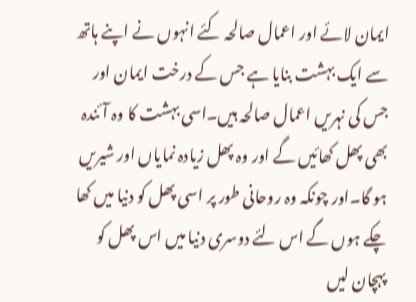ایمان لائے اور اعمال صالحہ کئے انہوں نے اپنے ہاتھ سے ایک بہشت بنایا ہے جس کے درخت ایمان اور جس کی نہریں اعمال صالحہ ہیں۔اسی بہشت کا وہ آئندہ بھی پھل کھائیں گے اور وہ پھل زیادہ نمایاں اور شیریں ہو گا۔اور چونکہ وہ روحانی طور پر اسی پھل کو دنیا میں کھا چکے ہوں گے اس لئے دوسری دنیا میں اس پھل کو پہچان لیں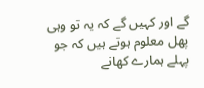گے اور کہیں گے کہ یہ تو وہی پھل معلوم ہوتے ہیں کہ جو پہلے ہمارے کھانے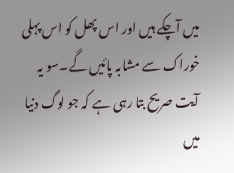میں آچکے ہیں اور اس پھل کو اس پہلی خوراک سے مشابہ پائیں گے۔سو یہ آیت صریح بتا رہی ہے کہ جو لوگ دنیا میں